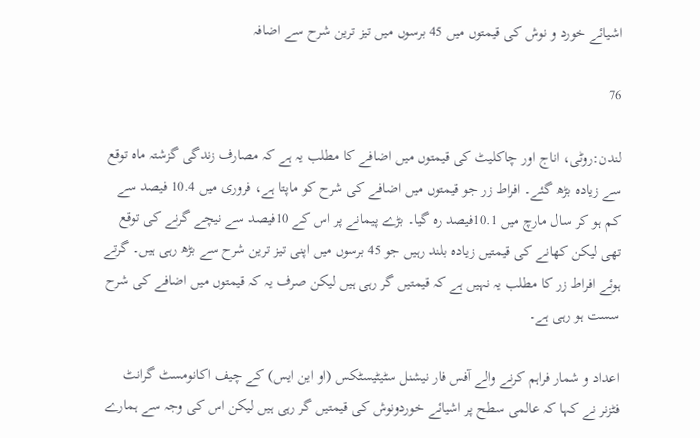اشیائے خورد و نوش کی قیمتوں میں 45 برسوں میں تیز ترین شرح سے اضافہ

76

لندن:روٹی، اناج اور چاکلیٹ کی قیمتوں میں اضافے کا مطلب یہ ہے کہ مصارف زندگی گزشتہ ماہ توقع سے زیادہ بڑھ گئے۔ افراط زر جو قیمتوں میں اضافے کی شرح کو ماپتا ہے، فروری میں 10.4 فیصد سے کم ہو کر سال مارچ میں 10.1فیصد رہ گیا۔ بڑے پیمانے پر اس کے 10فیصد سے نیچے گرنے کی توقع تھی لیکن کھانے کی قیمتیں زیادہ بلند رہیں جو 45 برسوں میں اپنی تیز ترین شرح سے بڑھ رہی ہیں۔ گرتے ہوئے افراط زر کا مطلب یہ نہیں ہے کہ قیمتیں گر رہی ہیں لیکن صرف یہ کہ قیمتوں میں اضافے کی شرح سست ہو رہی ہے۔

اعداد و شمار فراہم کرنے والے آفس فار نیشنل سٹیٹیسٹکس (او این ایس) کے چیف اکانومسٹ گرانٹ فٹزنر نے کہا کہ عالمی سطح پر اشیائے خوردونوش کی قیمتیں گر رہی ہیں لیکن اس کی وجہ سے ہمارے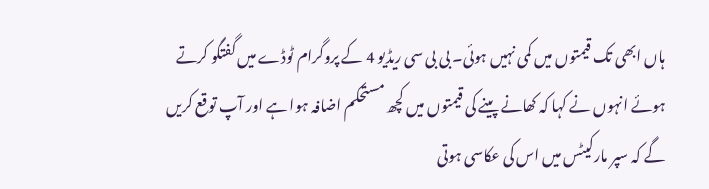ہاں ابھی تک قیمتوں میں کمی نہیں ہوئی۔ بی بی سی ریڈیو 4 کے پروگرام ٹوڈے میں گفتگو کرتے ہوئے انہوں نے کہا کہ کھانے پینے کی قیمتوں میں کچھ مستحکم اضافہ ہوا ہے اور آپ توقع کریں گے کہ سپر مارکیٹس میں اس کی عکاسی ہوتی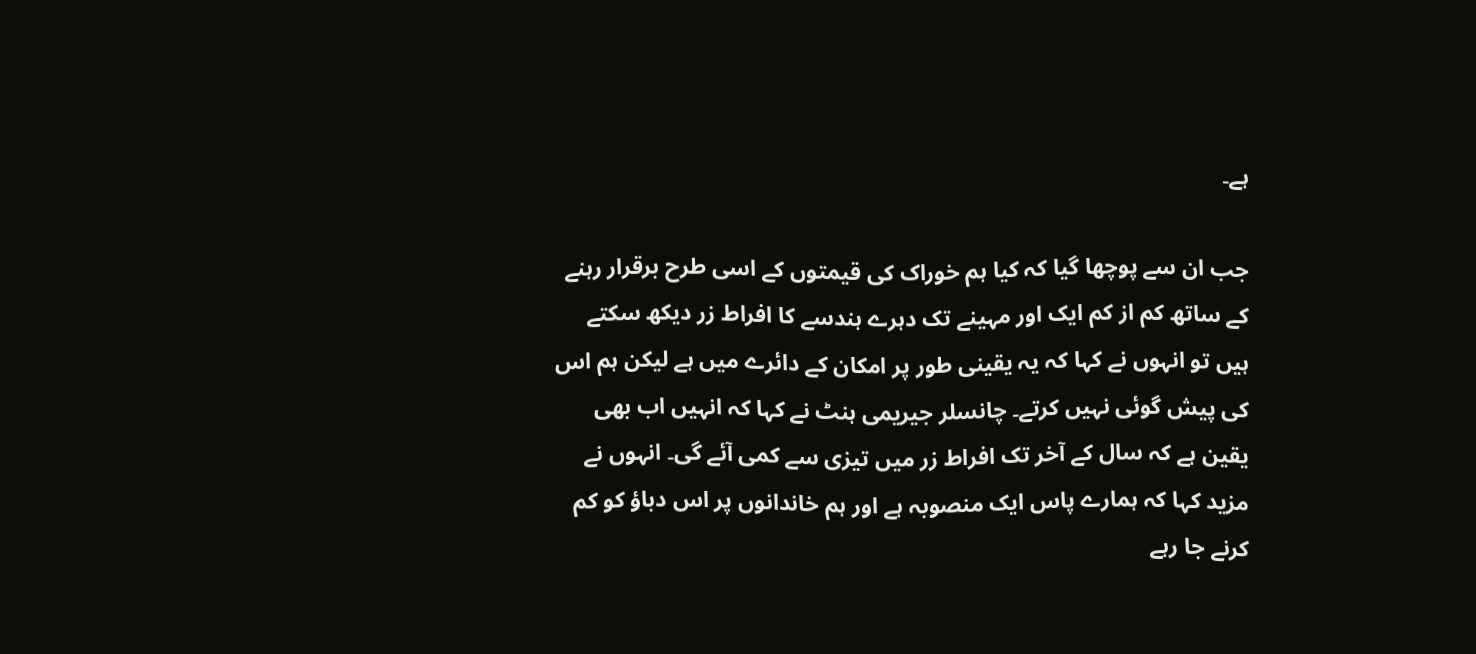ہے۔

جب ان سے پوچھا گیا کہ کیا ہم خوراک کی قیمتوں کے اسی طرح برقرار رہنے کے ساتھ کم از کم ایک اور مہینے تک دہرے ہندسے کا افراط زر دیکھ سکتے ہیں تو انہوں نے کہا کہ یہ یقینی طور پر امکان کے دائرے میں ہے لیکن ہم اس کی پیش گوئی نہیں کرتے۔ چانسلر جیریمی ہنٹ نے کہا کہ انہیں اب بھی یقین ہے کہ سال کے آخر تک افراط زر میں تیزی سے کمی آئے گی۔ انہوں نے مزید کہا کہ ہمارے پاس ایک منصوبہ ہے اور ہم خاندانوں پر اس دباؤ کو کم کرنے جا رہے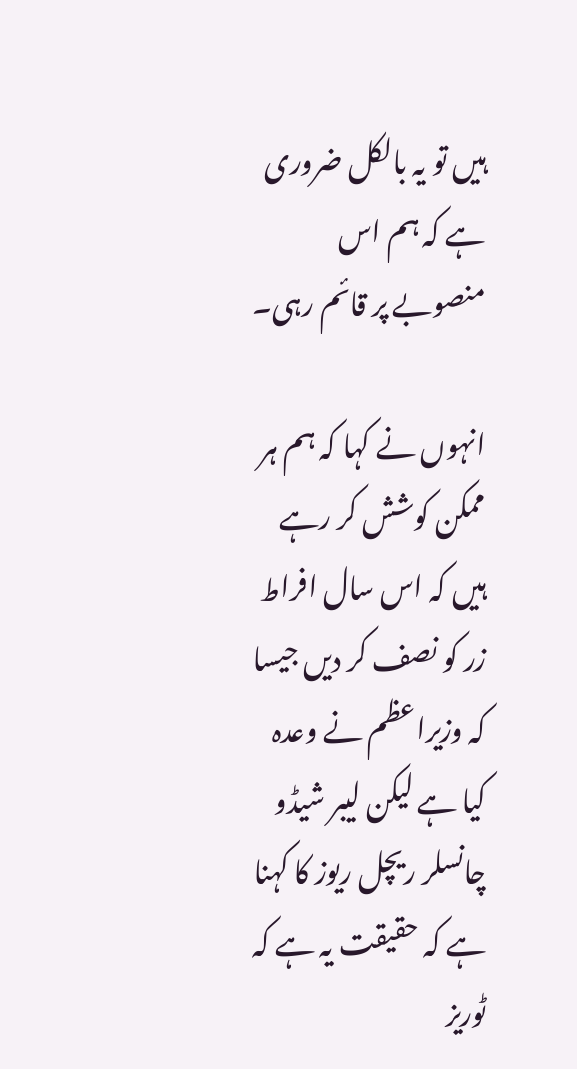ہیں تو یہ بالکل ضروری ہے کہ ہم اس منصوبے پر قائم رہی۔

انہوں نے کہا کہ ہم ہر ممکن کوشش کر رہے ہیں کہ اس سال افراط زر کو نصف کر دیں جیسا کہ وزیراعظم نے وعدہ کیا ہے لیکن لیبر شیڈو چانسلر ریچل ریوز کا کہنا ہے کہ حقیقت یہ ہے کہ ٹوریز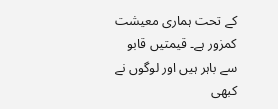کے تحت ہماری معیشت کمزور ہے۔ قیمتیں قابو سے باہر ہیں اور لوگوں نے کبھی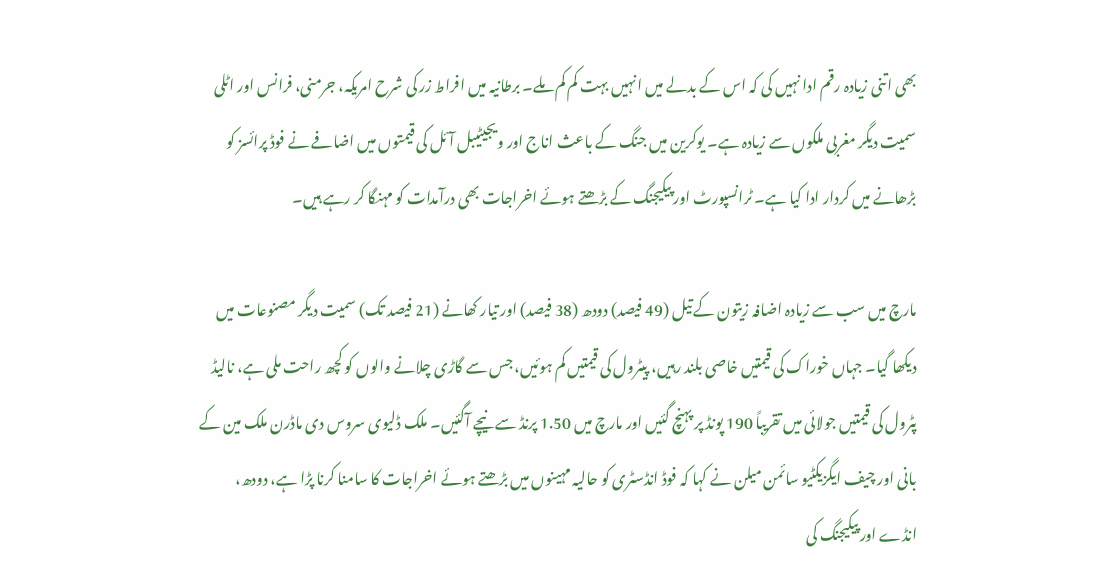بھی اتنی زیادہ رقم ادا نہیں کی کہ اس کے بدلے میں انہیں بہت کم کم ملے۔ برطانیہ میں افراط زر کی شرح امریکہ، جرمنی، فرانس اور اٹلی سمیت دیگر مغربی ملکوں سے زیادہ ہے۔ یوکرین میں جنگ کے باعث اناج اور ویجیٹیبل آئل کی قیمتوں میں اضافے نے فوڈ پرائسز کو بڑھانے میں کردار ادا کیا ہے۔ ٹرانسپورٹ اور پیکیجنگ کے بڑھتے ہوئے اخراجات بھی درآمدات کو مہنگا کر رہے ہیں۔

مارچ میں سب سے زیادہ اضافہ زیتون کے تیل (49 فیصد) دودھ (38 فیصد) اور تیار کھانے (21 فیصد تک) سمیت دیگر مصنوعات میں دیکھا گیا۔ جہاں خوراک کی قیمتیں خاصی بلند رہیں، پیٹرول کی قیمتیں کم ہوئیں، جس سے گاڑی چلانے والوں کو کچھ راحت ملی ہے، نالیڈ پٹرول کی قیمتیں جولائی میں تقریباً 190 پونڈ پر پہنچ گئیں اور مارچ میں 1.50 پرنڈ سے نیچے آگئیں۔ ملک ڈلیوی سروس دی ماڈرن ملک مین کے بانی اور چیف ایگزیکٹیو سائمن میلن نے کہا کہ فوڈ انڈسٹری کو حالیہ مہینوں میں بڑھتے ہوئے اخراجات کا سامنا کرنا پڑا ہے، دودھ، انڈے اور پیکیجنگ کی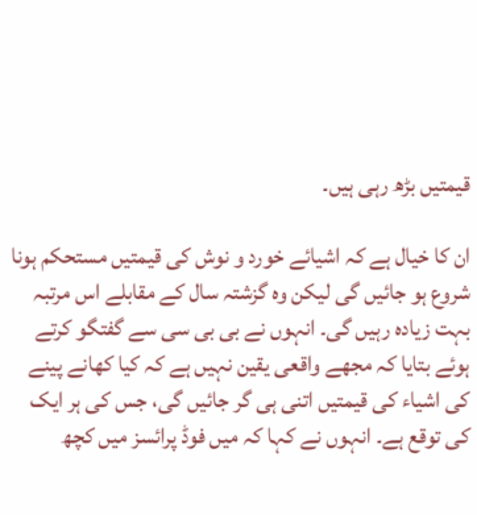قیمتیں بڑھ رہی ہیں۔

ان کا خیال ہے کہ اشیائے خورد و نوش کی قیمتیں مستحکم ہونا شروع ہو جائیں گی لیکن وہ گزشتہ سال کے مقابلے اس مرتبہ بہت زیادہ رہیں گی۔ انہوں نے بی بی سی سے گفتگو کرتے ہوئے بتایا کہ مجھے واقعی یقین نہیں ہے کہ کیا کھانے پینے کی اشیاء کی قیمتیں اتنی ہی گر جائیں گی، جس کی ہر ایک کی توقع ہے۔ انہوں نے کہا کہ میں فوڈ پرائسز میں کچھ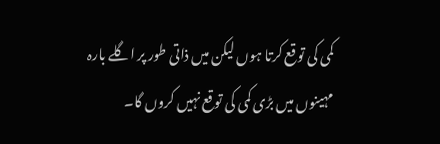کمی کی توقع کرتا ہوں لیکن میں ذاتی طور پر اگلے بارہ مہینوں میں بڑی کمی کی توقع نہیں کروں گا۔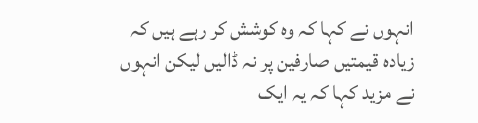انہوں نے کہا کہ وہ کوشش کر رہے ہیں کہ زیادہ قیمتیں صارفین پر نہ ڈالیں لیکن انہوں نے مزید کہا کہ یہ ایک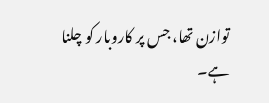توازن تھا، جس پر کاروبار کو چلنا ہے۔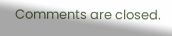Comments are closed.